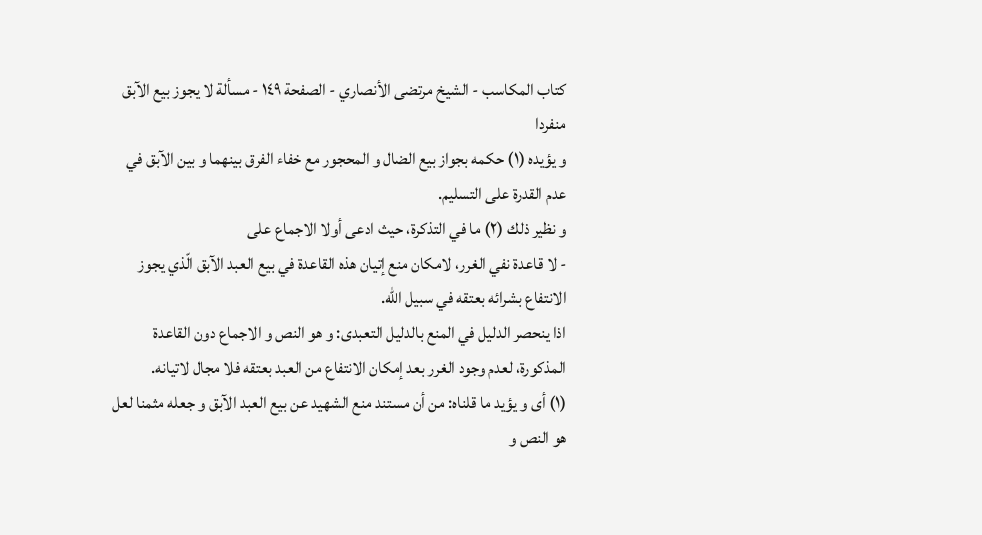كتاب المكاسب - الشيخ مرتضى الأنصاري - الصفحة ١٤٩ - مسألة لا يجوز بيع الآبق منفردا
و يؤيده (١) حكمه بجواز بيع الضال و المحجور مع خفاء الفرق بينهما و بين الآبق في عدم القدرة على التسليم.
و نظير ذلك (٢) ما في التذكرة، حيث ادعى أولا الاجماع على
- لا قاعدة نفي الغرر، لامكان منع إتيان هذه القاعدة في بيع العبد الآبق الّذي يجوز الانتفاع بشرائه بعتقه في سبيل اللّه.
اذا ينحصر الدليل في المنع بالدليل التعبدى: و هو النص و الاجماع دون القاعدة المذكورة، لعدم وجود الغرر بعد إمكان الانتفاع من العبد بعتقه فلا مجال لاتيانه.
(١) أى و يؤيد ما قلناه: من أن مستند منع الشهيد عن بيع العبد الآبق و جعله مثمنا لعل هو النص و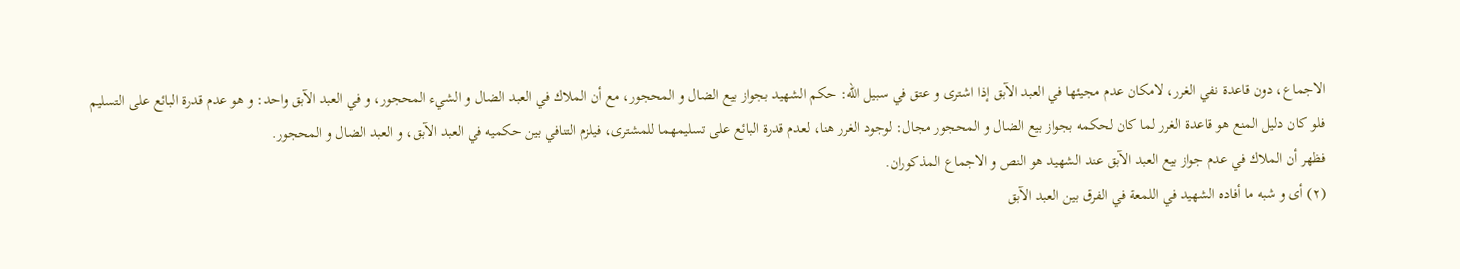الاجماع، دون قاعدة نفي الغرر، لامكان عدم مجيئها في العبد الآبق إذا اشترى و عتق في سبيل اللّه: حكم الشهيد بجواز بيع الضال و المحجور، مع أن الملاك في العبد الضال و الشيء المحجور، و في العبد الآبق واحد: و هو عدم قدرة البائع على التسليم
فلو كان دليل المنع هو قاعدة الغرر لما كان لحكمه بجواز بيع الضال و المحجور مجال: لوجود الغرر هنا، لعدم قدرة البائع على تسليمهما للمشترى، فيلزم التنافي بين حكميه في العبد الآبق، و العبد الضال و المحجور.
فظهر أن الملاك في عدم جواز بيع العبد الآبق عند الشهيد هو النص و الاجماع المذكوران.
(٢) أى و شبه ما أفاده الشهيد في اللمعة في الفرق بين العبد الآبق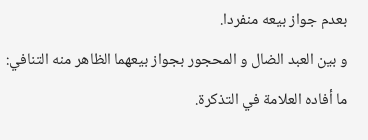بعدم جواز بيعه منفردا.
و بين العبد الضال و المحجور بجواز بيعهما الظاهر منه التنافي:
ما أفاده العلامة في التذكرة.